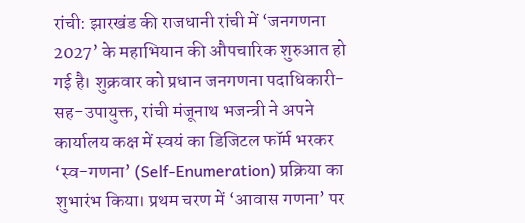रांची: झारखंड की राजधानी रांची में ‘जनगणना 2027’ के महाभियान की औपचारिक शुरुआत हो गई है। शुक्रवार को प्रधान जनगणना पदाधिकारी-सह-उपायुक्त, रांची मंजूनाथ भजन्त्री ने अपने कार्यालय कक्ष में स्वयं का डिजिटल फॉर्म भरकर ‘स्व-गणना’ (Self-Enumeration) प्रक्रिया का शुभारंभ किया। प्रथम चरण में ‘आवास गणना’ पर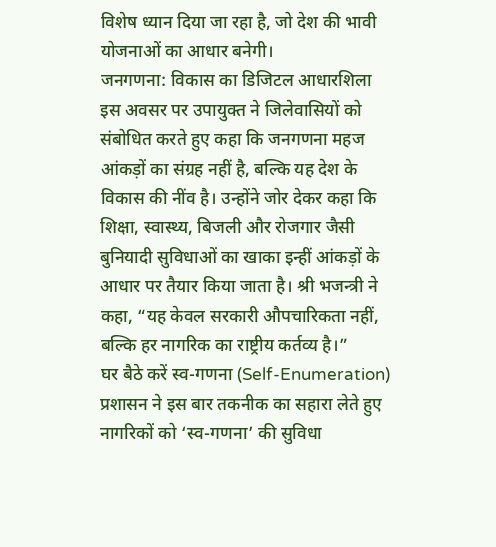विशेष ध्यान दिया जा रहा है, जो देश की भावी योजनाओं का आधार बनेगी।
जनगणना: विकास का डिजिटल आधारशिला
इस अवसर पर उपायुक्त ने जिलेवासियों को संबोधित करते हुए कहा कि जनगणना महज आंकड़ों का संग्रह नहीं है, बल्कि यह देश के विकास की नींव है। उन्होंने जोर देकर कहा कि शिक्षा, स्वास्थ्य, बिजली और रोजगार जैसी बुनियादी सुविधाओं का खाका इन्हीं आंकड़ों के आधार पर तैयार किया जाता है। श्री भजन्त्री ने कहा, “यह केवल सरकारी औपचारिकता नहीं, बल्कि हर नागरिक का राष्ट्रीय कर्तव्य है।”
घर बैठे करें स्व-गणना (Self-Enumeration)
प्रशासन ने इस बार तकनीक का सहारा लेते हुए नागरिकों को ‘स्व-गणना’ की सुविधा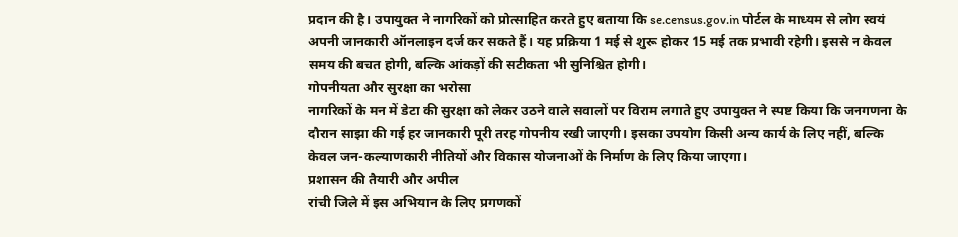प्रदान की है। उपायुक्त ने नागरिकों को प्रोत्साहित करते हुए बताया कि se.census.gov.in पोर्टल के माध्यम से लोग स्वयं अपनी जानकारी ऑनलाइन दर्ज कर सकते हैं। यह प्रक्रिया 1 मई से शुरू होकर 15 मई तक प्रभावी रहेगी। इससे न केवल समय की बचत होगी, बल्कि आंकड़ों की सटीकता भी सुनिश्चित होगी।
गोपनीयता और सुरक्षा का भरोसा
नागरिकों के मन में डेटा की सुरक्षा को लेकर उठने वाले सवालों पर विराम लगाते हुए उपायुक्त ने स्पष्ट किया कि जनगणना के दौरान साझा की गई हर जानकारी पूरी तरह गोपनीय रखी जाएगी। इसका उपयोग किसी अन्य कार्य के लिए नहीं, बल्कि केवल जन-कल्याणकारी नीतियों और विकास योजनाओं के निर्माण के लिए किया जाएगा।
प्रशासन की तैयारी और अपील
रांची जिले में इस अभियान के लिए प्रगणकों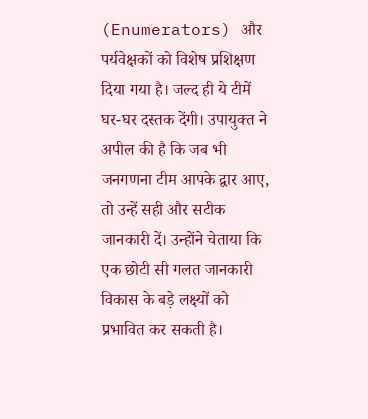(Enumerators) और पर्यवेक्षकों को विशेष प्रशिक्षण दिया गया है। जल्द ही ये टीमें घर-घर दस्तक देंगी। उपायुक्त ने अपील की है कि जब भी जनगणना टीम आपके द्वार आए, तो उन्हें सही और सटीक जानकारी दें। उन्होंने चेताया कि एक छोटी सी गलत जानकारी विकास के बड़े लक्ष्यों को प्रभावित कर सकती है।